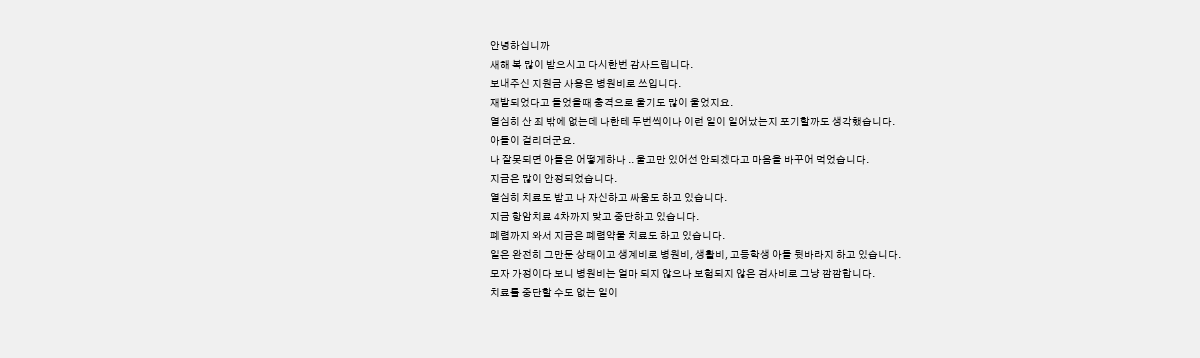안녕하십니까
새해 복 많이 받으시고 다시한번 감사드립니다.
보내주신 지원금 사용은 병원비로 쓰입니다.
재발되었다고 들었을때 충격으로 울기도 많이 울었지요.
열심히 산 죄 밖에 없는데 나한테 두번씩이나 이런 일이 일어났는지 포기할까도 생각했습니다.
아들이 걸리더군요.
나 잘못되면 아들은 어떻게하나 .. 울고만 있어선 안되겠다고 마음을 바꾸어 먹었습니다.
지금은 많이 안정되었습니다.
열심히 치료도 받고 나 자신하고 싸움도 하고 있습니다.
지금 항암치료 4차까지 맞고 중단하고 있습니다.
폐렴까지 와서 지금은 폐렴약물 치료도 하고 있습니다.
일은 완전히 그만둔 상태이고 생계비로 병원비, 생활비, 고등학생 아들 뒷바라지 하고 있습니다.
모자 가정이다 보니 병원비는 얼마 되지 않으나 보험되지 않은 검사비로 그냥 깜깜합니다.
치료를 중단할 수도 없는 일이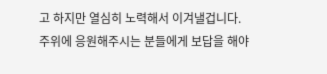고 하지만 열심히 노력해서 이겨낼겁니다.
주위에 응원해주시는 분들에게 보답을 해야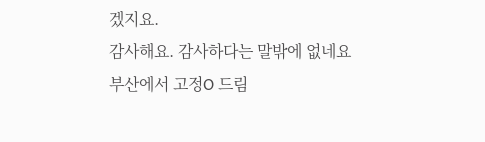겠지요.
감사해요. 감사하다는 말밖에 없네요
부산에서 고정O 드림